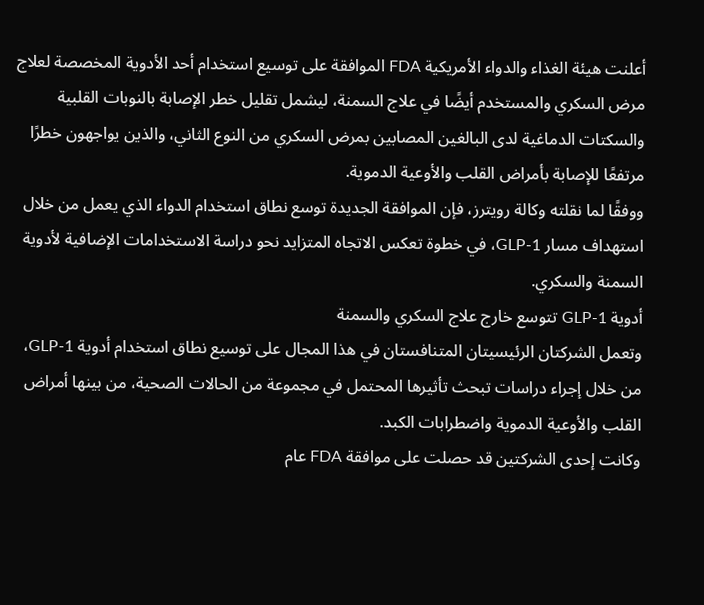أعلنت هيئة الغذاء والدواء الأمريكية FDA الموافقة على توسيع استخدام أحد الأدوية المخصصة لعلاج مرض السكري والمستخدم أيضًا في علاج السمنة، ليشمل تقليل خطر الإصابة بالنوبات القلبية والسكتات الدماغية لدى البالغين المصابين بمرض السكري من النوع الثاني، والذين يواجهون خطرًا مرتفعًا للإصابة بأمراض القلب والأوعية الدموية.
ووفقًا لما نقلته وكالة رويترز، فإن الموافقة الجديدة توسع نطاق استخدام الدواء الذي يعمل من خلال استهداف مسار GLP-1، في خطوة تعكس الاتجاه المتزايد نحو دراسة الاستخدامات الإضافية لأدوية السمنة والسكري.
أدوية GLP-1 تتوسع خارج علاج السكري والسمنة
وتعمل الشركتان الرئيسيتان المتنافستان في هذا المجال على توسيع نطاق استخدام أدوية GLP-1، من خلال إجراء دراسات تبحث تأثيرها المحتمل في مجموعة من الحالات الصحية، من بينها أمراض القلب والأوعية الدموية واضطرابات الكبد.
وكانت إحدى الشركتين قد حصلت على موافقة FDA عام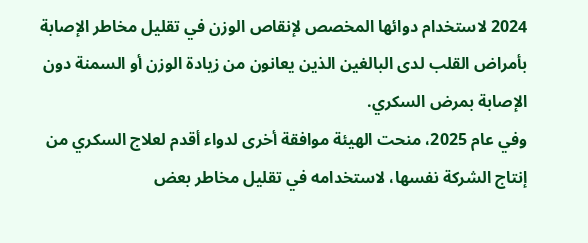2024 لاستخدام دوائها المخصص لإنقاص الوزن في تقليل مخاطر الإصابة بأمراض القلب لدى البالغين الذين يعانون من زيادة الوزن أو السمنة دون الإصابة بمرض السكري.
وفي عام 2025، منحت الهيئة موافقة أخرى لدواء أقدم لعلاج السكري من إنتاج الشركة نفسها، لاستخدامه في تقليل مخاطر بعض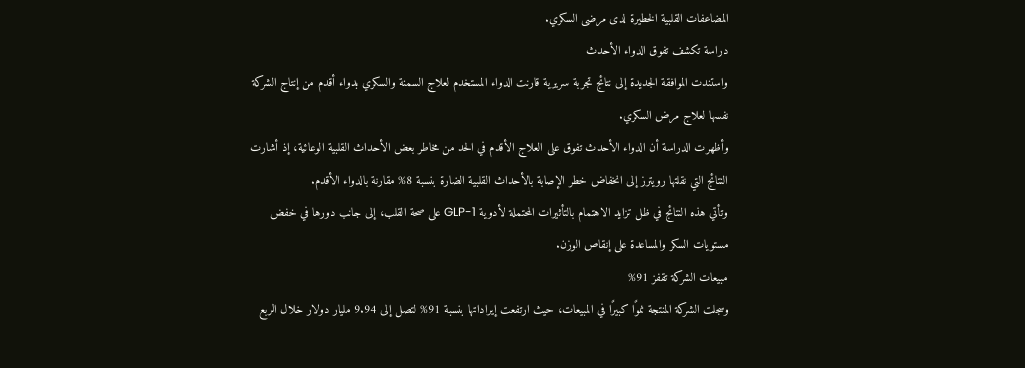المضاعفات القلبية الخطيرة لدى مرضى السكري.
دراسة تكشف تفوق الدواء الأحدث
واستندت الموافقة الجديدة إلى نتائج تجربة سريرية قارنت الدواء المستخدم لعلاج السمنة والسكري بدواء أقدم من إنتاج الشركة نفسها لعلاج مرض السكري.
وأظهرت الدراسة أن الدواء الأحدث تفوق على العلاج الأقدم في الحد من مخاطر بعض الأحداث القلبية الوعائية، إذ أشارت النتائج التي نقلتها رويترز إلى انخفاض خطر الإصابة بالأحداث القلبية الضارة بنسبة 8% مقارنة بالدواء الأقدم.
وتأتي هذه النتائج في ظل تزايد الاهتمام بالتأثيرات المحتملة لأدوية GLP-1 على صحة القلب، إلى جانب دورها في خفض مستويات السكر والمساعدة على إنقاص الوزن.
مبيعات الشركة تقفز 91%
وسجلت الشركة المنتجة نموًا كبيرًا في المبيعات، حيث ارتفعت إيراداتها بنسبة 91% لتصل إلى 9.94 مليار دولار خلال الربع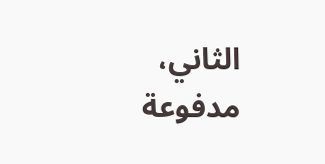الثاني، مدفوعة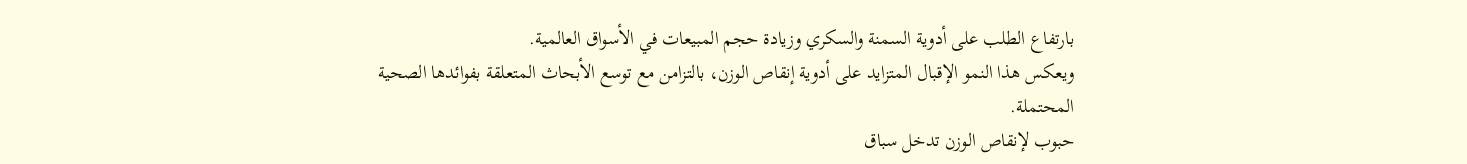بارتفاع الطلب على أدوية السمنة والسكري وزيادة حجم المبيعات في الأسواق العالمية.
ويعكس هذا النمو الإقبال المتزايد على أدوية إنقاص الوزن، بالتزامن مع توسع الأبحاث المتعلقة بفوائدها الصحية المحتملة.
حبوب لإنقاص الوزن تدخل سباق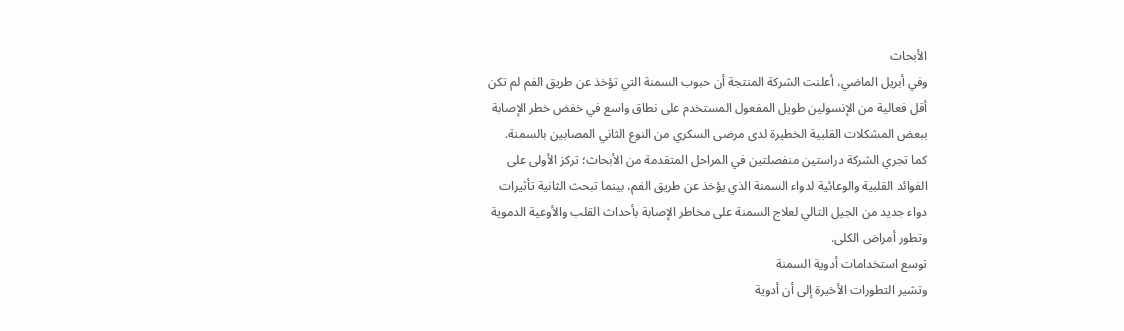الأبحاث
وفي أبريل الماضي، أعلنت الشركة المنتجة أن حبوب السمنة التي تؤخذ عن طريق الفم لم تكن أقل فعالية من الإنسولين طويل المفعول المستخدم على نطاق واسع في خفض خطر الإصابة ببعض المشكلات القلبية الخطيرة لدى مرضى السكري من النوع الثاني المصابين بالسمنة.
كما تجري الشركة دراستين منفصلتين في المراحل المتقدمة من الأبحاث؛ تركز الأولى على الفوائد القلبية والوعائية لدواء السمنة الذي يؤخذ عن طريق الفم، بينما تبحث الثانية تأثيرات دواء جديد من الجيل التالي لعلاج السمنة على مخاطر الإصابة بأحداث القلب والأوعية الدموية وتطور أمراض الكلى.
توسع استخدامات أدوية السمنة
وتشير التطورات الأخيرة إلى أن أدوية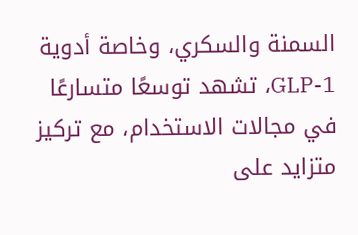السمنة والسكري، وخاصة أدوية GLP-1، تشهد توسعًا متسارعًا في مجالات الاستخدام، مع تركيز متزايد على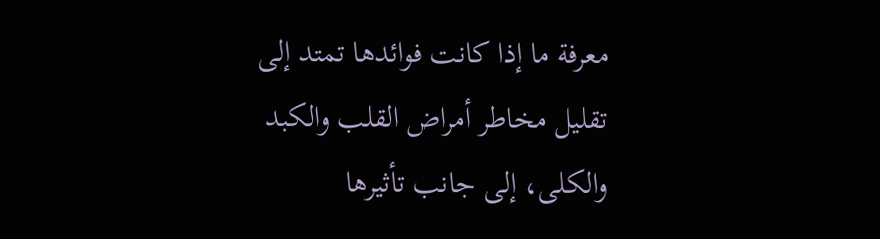معرفة ما إذا كانت فوائدها تمتد إلى تقليل مخاطر أمراض القلب والكبد والكلى، إلى جانب تأثيرها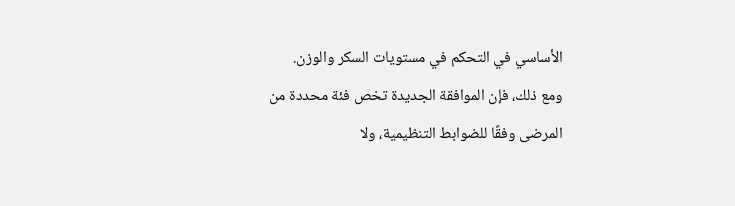الأساسي في التحكم في مستويات السكر والوزن.
ومع ذلك، فإن الموافقة الجديدة تخص فئة محددة من المرضى وفقًا للضوابط التنظيمية، ولا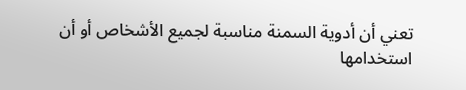تعني أن أدوية السمنة مناسبة لجميع الأشخاص أو أن استخدامها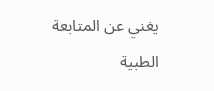يغني عن المتابعة الطبية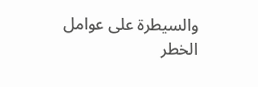والسيطرة على عوامل الخطر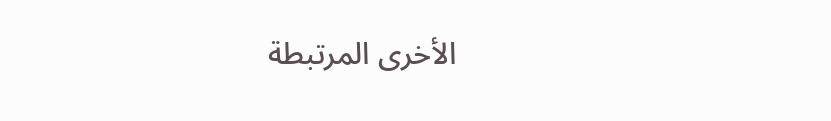الأخرى المرتبطة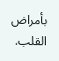بأمراض القلب.